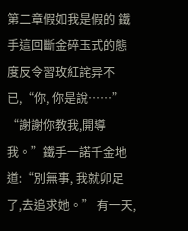第二章假如我是假的 鐵手這回斷金碎玉式的態度反令習玫紅詫异不已,“你, 你是說……” “謝謝你教我,開導我。”鐵手一諾千金地道:“別無事, 我就卯足了,去追求她。” 有一天,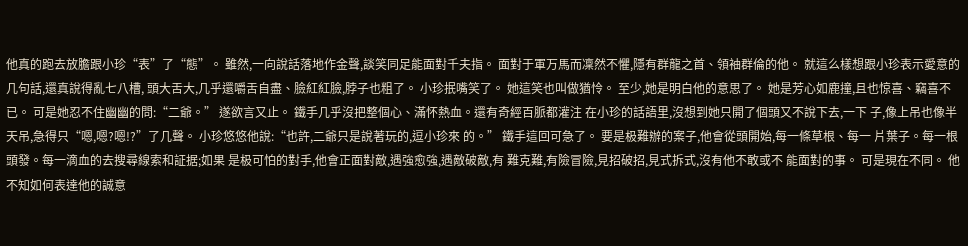他真的跑去放膽跟小珍“表”了“態”。 雖然,一向說話落地作金聲,談笑同足能面對千夫指。 面對于軍万馬而凜然不懼,隱有群龍之首、領袖群倫的他。 就這么樣想跟小珍表示愛意的几句話,還真說得亂七八槽, 頭大舌大,几乎還嚼舌自盡、臉紅紅臉,脖子也粗了。 小珍抿嘴笑了。 她這笑也叫做猶怜。 至少,她是明白他的意思了。 她是芳心如鹿撞,且也惊喜、竊喜不已。 可是她忍不住幽幽的問:“二爺。” 遂欲言又止。 鐵手几乎沒把整個心、滿怀熱血。還有奇經百脈都灌注 在小珍的話語里,沒想到她只開了個頭又不說下去,一下 子,像上吊也像半天吊,急得只“嗯,嗯?嗯!?”了几聲。 小珍悠悠他說:“也許,二爺只是說著玩的,逗小珍來 的。” 鐵手這回可急了。 要是极難辦的案子,他會從頭開始,每一條草根、每一 片葉子。每一根頭發。每一滴血的去搜尋線索和証据;如果 是极可怕的對手,他會正面對敵,遇強愈強,遇敵破敵,有 難克難,有險冒險,見招破招,見式拆式,沒有他不敢或不 能面對的事。 可是現在不同。 他不知如何表達他的誠意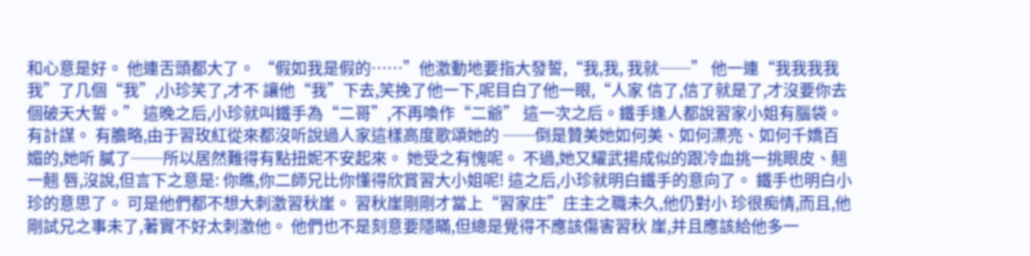和心意是好。 他連舌頭都大了。 “假如我是假的……”他激動地要指大發誓,“我,我, 我就──” 他一連“我我我我我”了几個“我”,小珍笑了,才不 讓他“我”下去,笑挽了他一下,呢目白了他一眼,“人家 信了,信了就是了,才沒要你去個破天大誓。” 這晚之后,小珍就叫鐵手為“二哥”,不再喚作“二爺” 這一次之后。鐵手逢人都說習家小姐有腦袋。有計謀。 有膽略,由于習玫紅從來都沒听說過人家這樣高度歌頌她的 ──倒是贊美她如何美、如何漂亮、如何千嬌百媚的,她听 膩了──所以居然難得有點扭妮不安起來。 她受之有愧呢。 不過,她又耀武揚成似的跟冷血挑一挑眼皮、翹一翹 唇,沒說,但言下之意是: 你瞧,你二師兄比你懂得欣賞習大小姐呢! 這之后,小珍就明白鐵手的意向了。 鐵手也明白小珍的意思了。 可是他們都不想大刺激習秋崖。 習秋崖剛剛才當上“習家庄”庄主之職未久,他仍對小 珍很痴情,而且,他剛試兄之事未了,著實不好太刺激他。 他們也不是刻意要隱瞞,但總是覺得不應該傷害習秋 崖,并且應該給他多一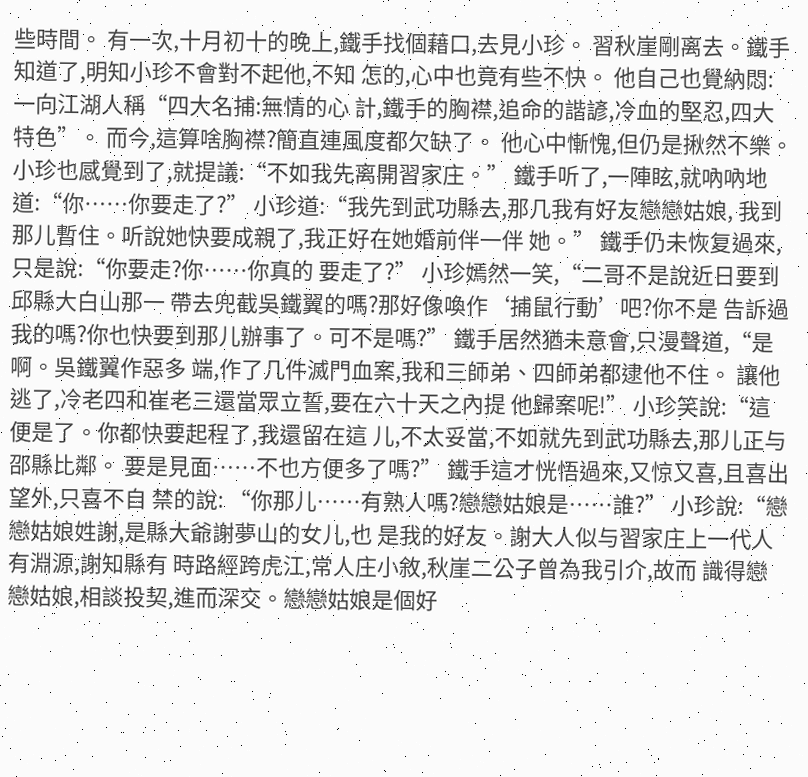些時間。 有一次,十月初十的晚上,鐵手找個藉口,去見小珍。 習秋崖剛离去。鐵手知道了,明知小珍不會對不起他,不知 怎的,心中也竟有些不快。 他自己也覺納悶:一向江湖人稱“四大名捕:無情的心 計,鐵手的胸襟,追命的諧諺,冷血的堅忍,四大特色”。 而今,這算啥胸襟?簡直連風度都欠缺了。 他心中慚愧,但仍是揪然不樂。 小珍也感覺到了,就提議:“不如我先离開習家庄。” 鐵手听了,一陣眩,就吶吶地道:“你……你要走了?” 小珍道:“我先到武功縣去,那几我有好友戀戀姑娘, 我到那儿暫住。听說她快要成親了,我正好在她婚前伴一伴 她。” 鐵手仍未恢复過來,只是說:“你要走?你……你真的 要走了?” 小珍嫣然一笑,“二哥不是說近日要到邱縣大白山那一 帶去兜截吳鐵翼的嗎?那好像喚作‘捕鼠行動’吧?你不是 告訴過我的嗎?你也快要到那儿辦事了。可不是嗎?” 鐵手居然猶未意會,只漫聲道,“是啊。吳鐵翼作惡多 端,作了几件滅門血案,我和三師弟、四師弟都逮他不住。 讓他逃了,冷老四和崔老三還當眾立誓,要在六十天之內提 他歸案呢!” 小珍笑說:“這便是了。你都快要起程了,我還留在這 儿,不太妥當,不如就先到武功縣去,那儿正与邵縣比鄰。 要是見面……不也方便多了嗎?” 鐵手這才恍悟過來,又惊又喜,且喜出望外,只喜不自 禁的說: “你那儿……有熟人嗎?戀戀姑娘是……誰?” 小珍說:“戀戀姑娘姓謝,是縣大爺謝夢山的女儿,也 是我的好友。謝大人似与習家庄上一代人有淵源,謝知縣有 時路經跨虎江,常人庄小敘,秋崖二公子曾為我引介,故而 識得戀戀姑娘,相談投契,進而深交。戀戀姑娘是個好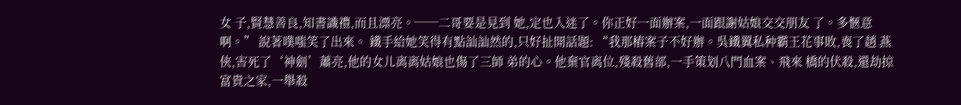女 子,賢慧善良,知書識禮,而且漂亮。──二哥要是見到 她,定也入迷了。你正好一面辦案,一面跟謝姑娘交交朋友 了。多愜意啊。” 說著噗嗤笑了出來。 鐵手給她笑得有點訕訕然的,只好扯開話題: “我那樁案子不好辦。吳鐵翼私种霸王花事敗,喪了趙 燕俠,害死了‘神劍’蕭亮,他的女儿离离姑娘也傷了三師 弟的心。他棄官离位,殘殺舊部,一手策划八門血案、飛來 橋的伏殺,還劫掠富貴之家,一舉殺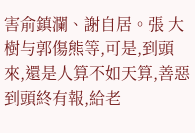害俞鎮瀾、謝自居。張 大樹与郭傷熊等,可是,到頭來,還是人算不如天算,善惡 到頭終有報,給老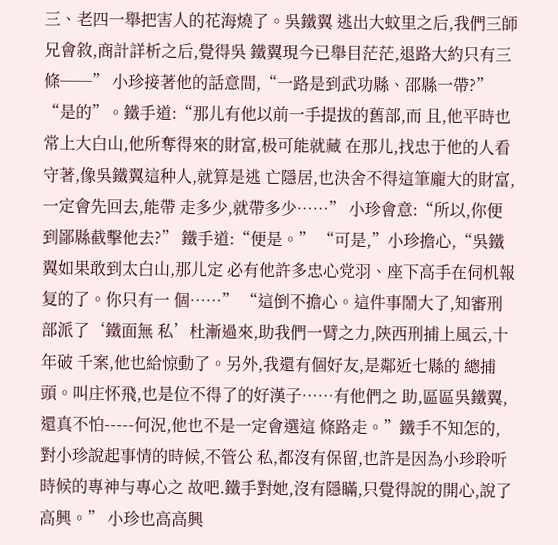三、老四一舉把害人的花海燒了。吳鐵翼 逃出大蚊里之后,我們三師兄會敘,商計詳析之后,覺得吳 鐵翼現今已舉目茫茫,退路大約只有三條──” 小珍接著他的話意間,“一路是到武功縣、邵縣一帶?” “是的”。鐵手道:“那儿有他以前一手提拔的舊部,而 且,他平時也常上大白山,他所奪得來的財富,极可能就藏 在那儿,找忠于他的人看守著,像吳鐵翼這种人,就算是逃 亡隱居,也決舍不得這筆龐大的財富,一定會先回去,能帶 走多少,就帶多少……” 小珍會意:“所以,你便到鄙縣截擊他去?” 鐵手道:“便是。” “可是,”小珍擔心,“吳鐵翼如果敢到太白山,那儿定 必有他許多忠心党羽、座下高手在伺机報复的了。你只有一 個……” “這倒不擔心。這件事鬧大了,知審刑部派了‘鐵面無 私’杜漸過來,助我們一臂之力,陝西刑捕上風云,十年破 千案,他也給惊動了。另外,我還有個好友,是鄰近七縣的 總捕頭。叫庄怀飛,也是位不得了的好漢子……有他們之 助,區區吳鐵翼,還真不怕-----何況,他也不是一定會選這 條路走。”鐵手不知怎的,對小珍說起事情的時候,不管公 私,都沒有保留,也許是因為小珍聆听時候的專神与專心之 故吧.鐵手對她,沒有隱瞞,只覺得說的開心,說了高興。” 小珍也高高興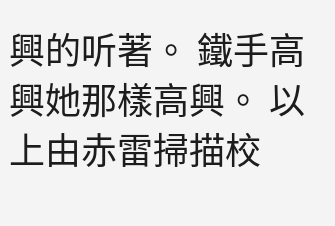興的听著。 鐵手高興她那樣高興。 以上由赤雷掃描校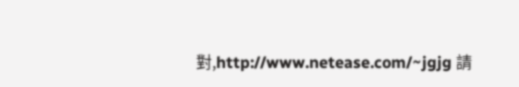對,http://www.netease.com/~jgjg 請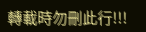轉載時勿刪此行!!!